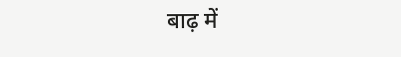बाढ़ में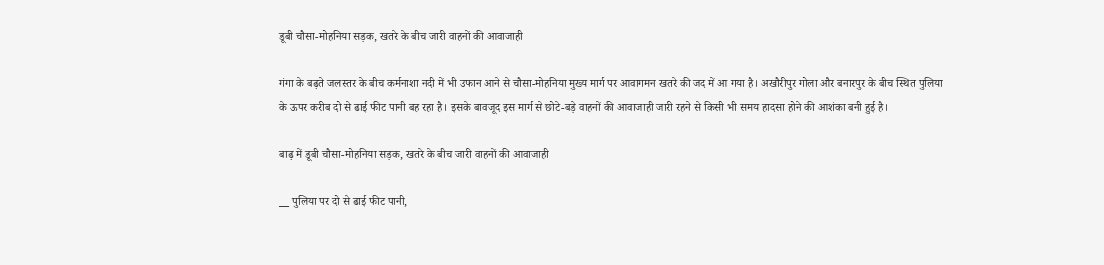डूबी चौसा-मोहनिया सड़क, खतरे के बीच जारी वाहनों की आवाजाही

गंगा के बढ़ते जलस्तर के बीच कर्मनाशा नदी में भी उफान आने से चौसा-मोहनिया मुख्य मार्ग पर आवागमन खतरे की जद में आ गया है। अखौरीपुर गोला और बनारपुर के बीच स्थित पुलिया के ऊपर करीब दो से ढाई फीट पानी बह रहा है। इसके बावजूद इस मार्ग से छोटे-बड़े वाहनों की आवाजाही जारी रहने से किसी भी समय हादसा होने की आशंका बनी हुई है।

बाढ़ में डूबी चौसा-मोहनिया सड़क, खतरे के बीच जारी वाहनों की आवाजाही

__ पुलिया पर दो से ढाई फीट पानी,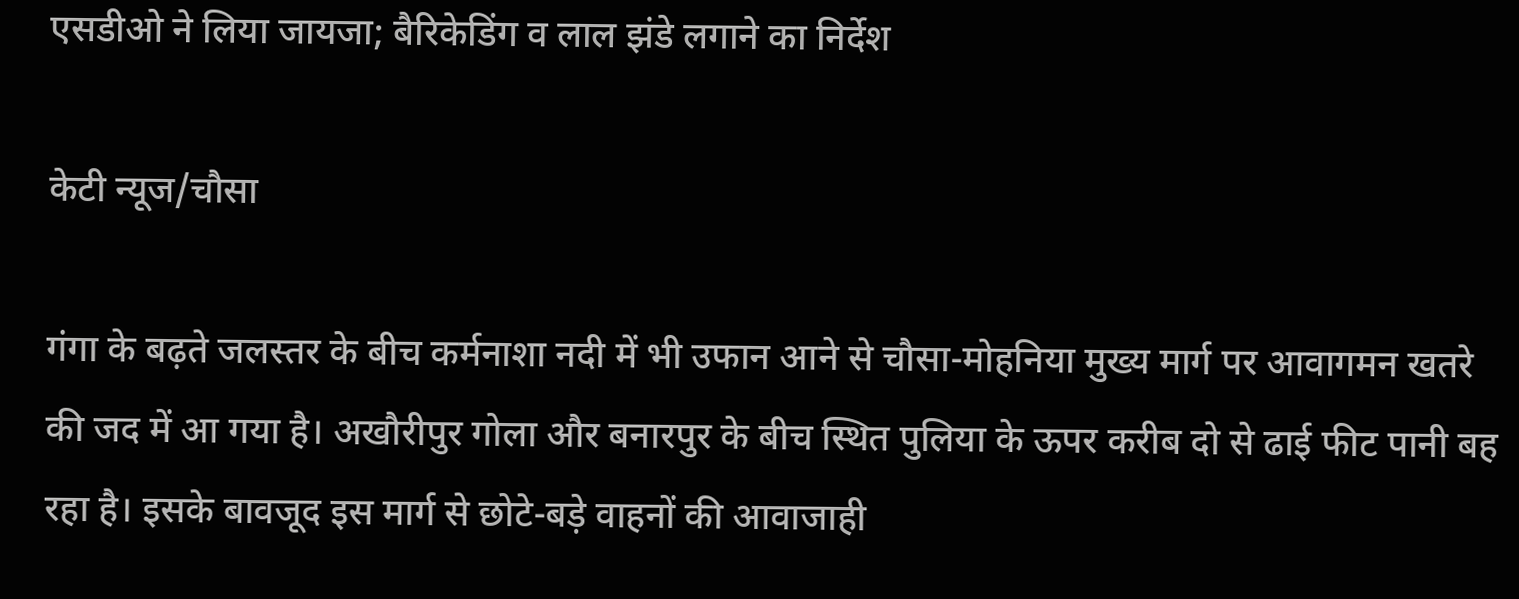एसडीओ ने लिया जायजा; बैरिकेडिंग व लाल झंडे लगाने का निर्देश

केटी न्यूज/चौसा

गंगा के बढ़ते जलस्तर के बीच कर्मनाशा नदी में भी उफान आने से चौसा-मोहनिया मुख्य मार्ग पर आवागमन खतरे की जद में आ गया है। अखौरीपुर गोला और बनारपुर के बीच स्थित पुलिया के ऊपर करीब दो से ढाई फीट पानी बह रहा है। इसके बावजूद इस मार्ग से छोटे-बड़े वाहनों की आवाजाही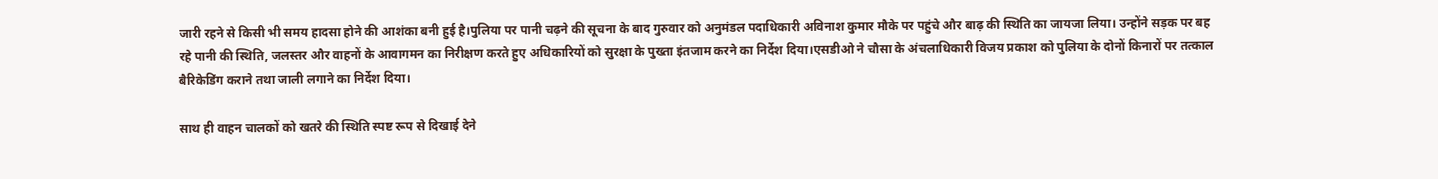जारी रहने से किसी भी समय हादसा होने की आशंका बनी हुई है।पुलिया पर पानी चढ़ने की सूचना के बाद गुरुवार को अनुमंडल पदाधिकारी अविनाश कुमार मौके पर पहुंचे और बाढ़ की स्थिति का जायजा लिया। उन्होंने सड़क पर बह रहे पानी की स्थिति, जलस्तर और वाहनों के आवागमन का निरीक्षण करते हुए अधिकारियों को सुरक्षा के पुख्ता इंतजाम करने का निर्देश दिया।एसडीओ ने चौसा के अंचलाधिकारी विजय प्रकाश को पुलिया के दोनों किनारों पर तत्काल बैरिकेडिंग कराने तथा जाली लगाने का निर्देश दिया।

साथ ही वाहन चालकों को खतरे की स्थिति स्पष्ट रूप से दिखाई देने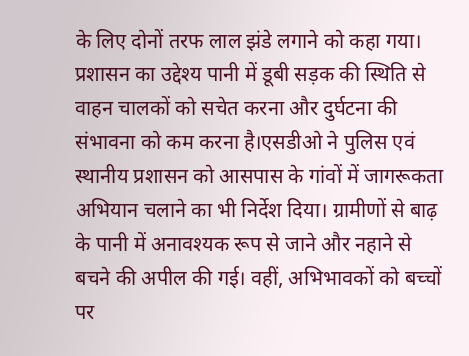के लिए दोनों तरफ लाल झंडे लगाने को कहा गया। प्रशासन का उद्देश्य पानी में डूबी सड़क की स्थिति से वाहन चालकों को सचेत करना और दुर्घटना की संभावना को कम करना है।एसडीओ ने पुलिस एवं स्थानीय प्रशासन को आसपास के गांवों में जागरूकता अभियान चलाने का भी निर्देश दिया। ग्रामीणों से बाढ़ के पानी में अनावश्यक रूप से जाने और नहाने से बचने की अपील की गई। वहीं, अभिभावकों को बच्चों पर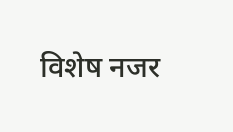विशेष नजर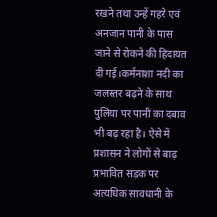रखने तथा उन्हें गहरे एवं अनजान पानी के पास जाने से रोकने की हिदायत दी गई।कर्मनाशा नदी का जलस्तर बढ़ने के साथ पुलिया पर पानी का दबाव भी बढ़ रहा है। ऐसे में प्रशासन ने लोगों से बाढ़ प्रभावित सड़क पर अत्यधिक सावधानी के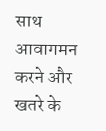साथ आवागमन करने और खतरे के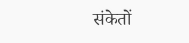संकेतों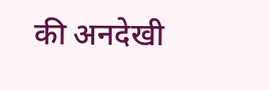की अनदेखी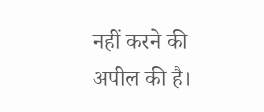नहीं करने की अपील की है।